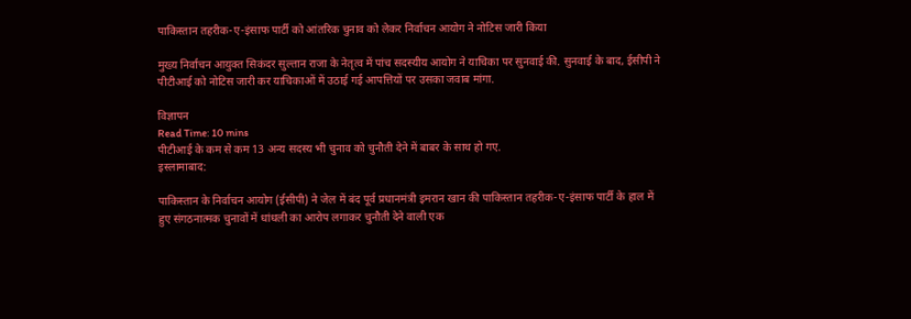पाकिस्तान तहरीक-ए-इंसाफ पार्टी को आंतरिक चुनाव को लेकर निर्वाचन आयोग ने नोटिस जारी किया

मुख्य निर्वाचन आयुक्त सिकंदर सुल्तान राजा के नेतृत्व में पांच सदस्यीय आयोग ने याचिका पर सुनवाई की. सुनवाई के बाद, ईसीपी ने पीटीआई को नोटिस जारी कर याचिकाओं में उठाई गई आपत्तियों पर उसका जवाब मांगा.

विज्ञापन
Read Time: 10 mins
पीटीआई के कम से कम 13 अन्य सदस्य भी चुनाव को चुनौती देने में बाबर के साथ हो गए.
इस्लामाबाद:

पाकिस्तान के निर्वाचन आयोग (ईसीपी) ने जेल में बंद पूर्व प्रधानमंत्री इमरान खान की पाकिस्तान तहरीक-ए-इंसाफ पार्टी के हाल में हुए संगठनात्मक चुनावों में धांधली का आरोप लगाकर चुनौती देने वाली एक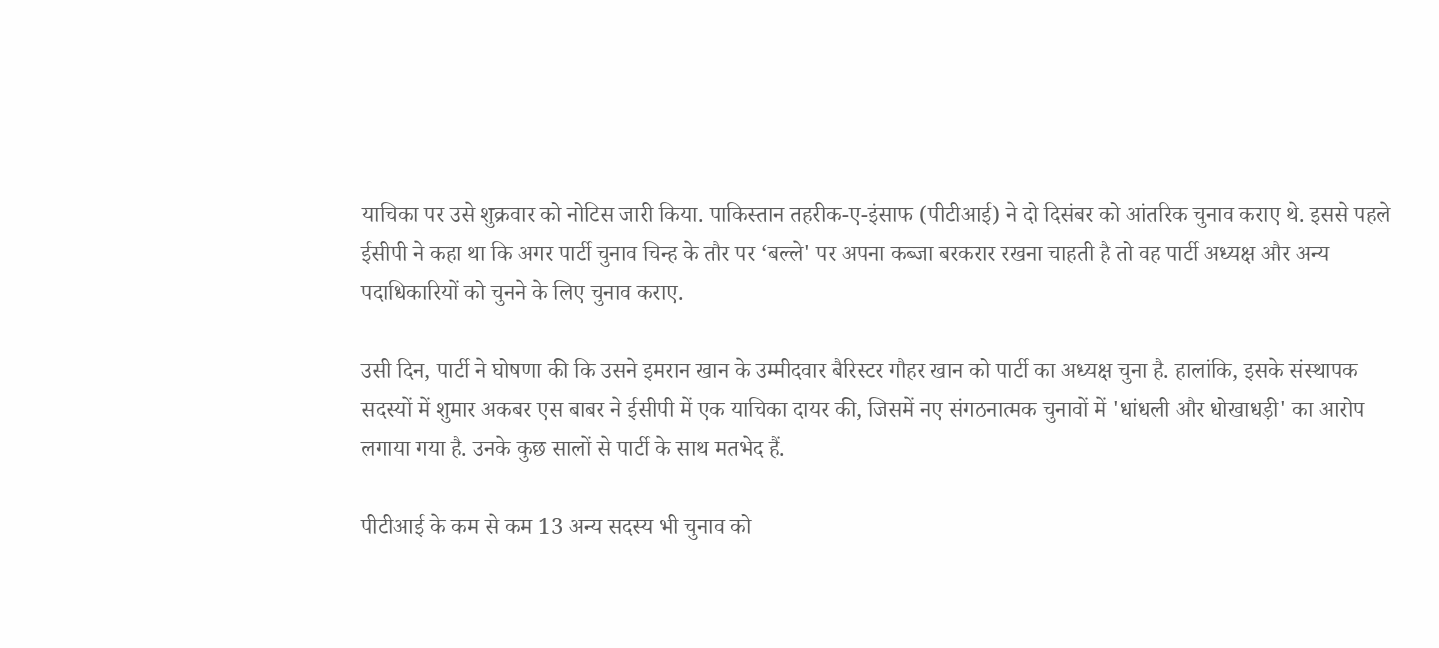याचिका पर उसे शुक्रवार को नोटिस जारी किया. पाकिस्तान तहरीक-ए-इंसाफ (पीटीआई) ने दो दिसंबर को आंतरिक चुनाव कराए थे. इससे पहले ईसीपी ने कहा था कि अगर पार्टी चुनाव चिन्ह के तौर पर ‘बल्ले' पर अपना कब्जा बरकरार रखना चाहती है तो वह पार्टी अध्यक्ष और अन्य पदाधिकारियों को चुनने के लिए चुनाव कराए.

उसी दिन, पार्टी ने घोषणा की कि उसने इमरान खान के उम्मीदवार बैरिस्टर गौहर खान को पार्टी का अध्यक्ष चुना है. हालांकि, इसके संस्थापक सदस्यों में शुमार अकबर एस बाबर ने ईसीपी में एक याचिका दायर की, जिसमें नए संगठनात्मक चुनावों में 'धांधली और धोखाधड़ी' का आरोप लगाया गया है. उनके कुछ सालों से पार्टी के साथ मतभेद हैं.

पीटीआई के कम से कम 13 अन्य सदस्य भी चुनाव को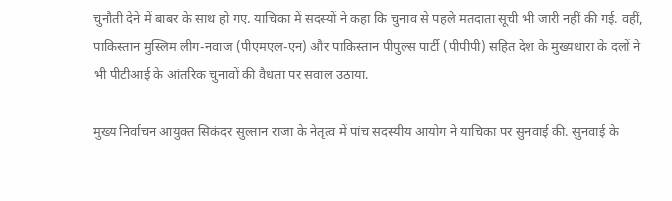चुनौती देने में बाबर के साथ हो गए. याचिका में सदस्यों ने कहा कि चुनाव से पहले मतदाता सूची भी जारी नहीं की गई. वहीं, पाकिस्तान मुस्लिम लीग-नवाज (पीएमएल-एन) और पाकिस्तान पीपुल्स पार्टी (पीपीपी) सहित देश के मुख्यधारा के दलों ने भी पीटीआई के आंतरिक चुनावों की वैधता पर सवाल उठाया.

मुख्य निर्वाचन आयुक्त सिकंदर सुल्तान राजा के नेतृत्व में पांच सदस्यीय आयोग ने याचिका पर सुनवाई की. सुनवाई के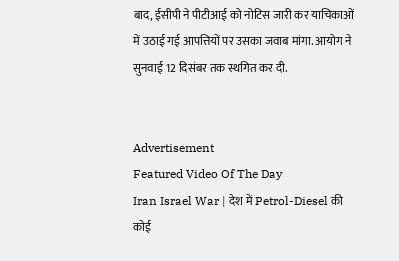बाद, ईसीपी ने पीटीआई को नोटिस जारी कर याचिकाओं में उठाई गई आपत्तियों पर उसका जवाब मांगा. आयोग ने सुनवाई 12 दिसंबर तक स्थगित कर दी.


Advertisement
Featured Video Of The Day
Iran Israel War | देश में Petrol-Diesel की कोई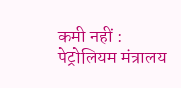कमी नहीं : पेट्रोलियम मंत्रालय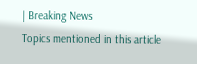| Breaking News
Topics mentioned in this article